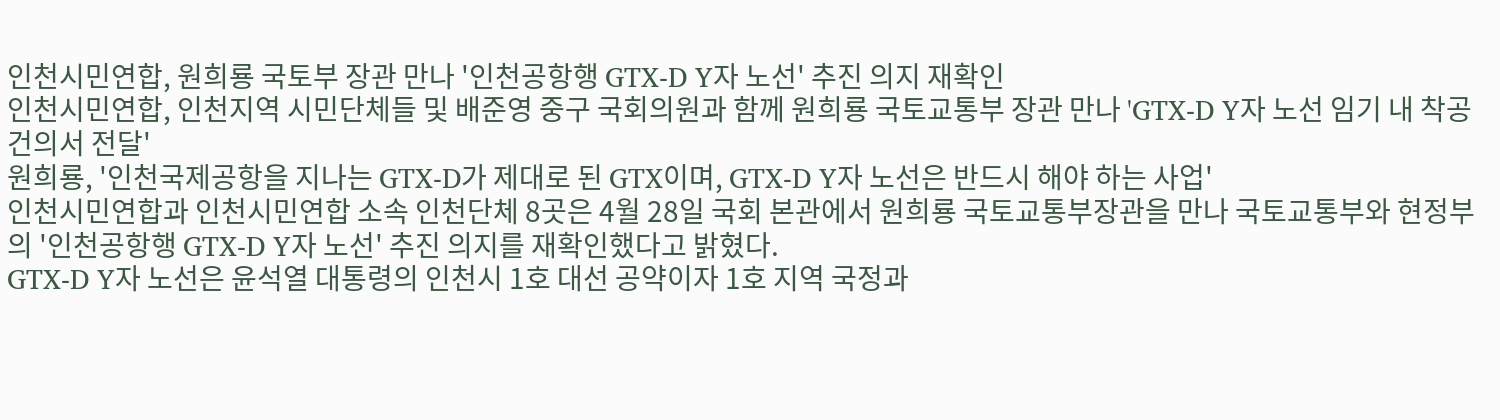인천시민연합, 원희룡 국토부 장관 만나 '인천공항행 GTX-D Y자 노선' 추진 의지 재확인
인천시민연합, 인천지역 시민단체들 및 배준영 중구 국회의원과 함께 원희룡 국토교통부 장관 만나 'GTX-D Y자 노선 임기 내 착공 건의서 전달'
원희룡, '인천국제공항을 지나는 GTX-D가 제대로 된 GTX이며, GTX-D Y자 노선은 반드시 해야 하는 사업'
인천시민연합과 인천시민연합 소속 인천단체 8곳은 4월 28일 국회 본관에서 원희룡 국토교통부장관을 만나 국토교통부와 현정부의 '인천공항행 GTX-D Y자 노선' 추진 의지를 재확인했다고 밝혔다.
GTX-D Y자 노선은 윤석열 대통령의 인천시 1호 대선 공약이자 1호 지역 국정과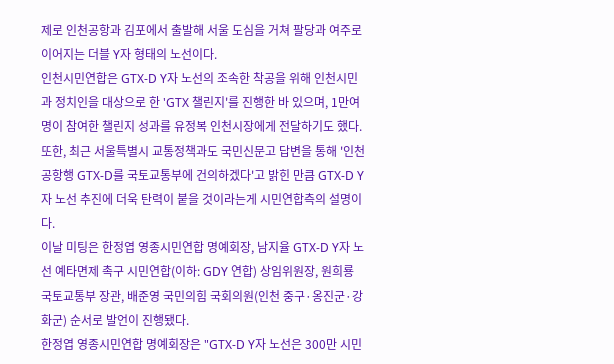제로 인천공항과 김포에서 출발해 서울 도심을 거쳐 팔당과 여주로 이어지는 더블 Y자 형태의 노선이다.
인천시민연합은 GTX-D Y자 노선의 조속한 착공을 위해 인천시민과 정치인을 대상으로 한 'GTX 챌린지'를 진행한 바 있으며, 1만여 명이 참여한 챌린지 성과를 유정복 인천시장에게 전달하기도 했다.
또한, 최근 서울특별시 교통정책과도 국민신문고 답변을 통해 '인천공항행 GTX-D를 국토교통부에 건의하겠다'고 밝힌 만큼 GTX-D Y자 노선 추진에 더욱 탄력이 붙을 것이라는게 시민연합측의 설명이다.
이날 미팅은 한정엽 영종시민연합 명예회장, 남지율 GTX-D Y자 노선 예타면제 촉구 시민연합(이하: GDY 연합) 상임위원장, 원희룡 국토교통부 장관, 배준영 국민의힘 국회의원(인천 중구·옹진군·강화군) 순서로 발언이 진행됐다.
한정엽 영종시민연합 명예회장은 "GTX-D Y자 노선은 300만 시민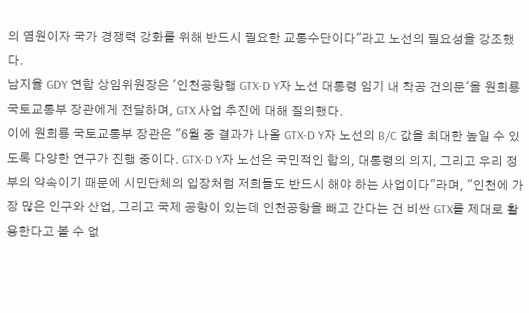의 염원이자 국가 경쟁력 강화를 위해 반드시 필요한 교통수단이다"라고 노선의 필요성을 강조했다.
남지율 GDY 연합 상임위원장은 '인천공항행 GTX-D Y자 노선 대통령 임기 내 착공 건의문'을 원희룡 국토교통부 장관에게 전달하며, GTX 사업 추진에 대해 질의했다.
이에 원희룡 국토교통부 장관은 "6월 중 결과가 나올 GTX-D Y자 노선의 B/C 값을 최대한 높일 수 있도록 다양한 연구가 진행 중이다. GTX-D Y자 노선은 국민적인 합의, 대통령의 의지, 그리고 우리 정부의 약속이기 때문에 시민단체의 입장처럼 저희들도 반드시 해야 하는 사업이다"라며, "인천에 가장 많은 인구와 산업, 그리고 국제 공항이 있는데 인천공항을 빼고 간다는 건 비싼 GTX를 제대로 활용한다고 볼 수 없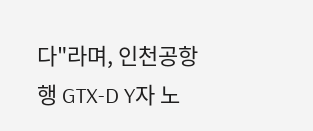다"라며, 인천공항행 GTX-D Y자 노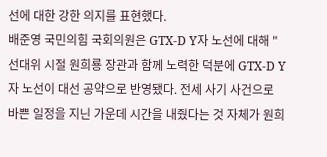선에 대한 강한 의지를 표현했다.
배준영 국민의힘 국회의원은 GTX-D Y자 노선에 대해 "선대위 시절 원희룡 장관과 함께 노력한 덕분에 GTX-D Y자 노선이 대선 공약으로 반영됐다. 전세 사기 사건으로 바쁜 일정을 지닌 가운데 시간을 내줬다는 것 자체가 원희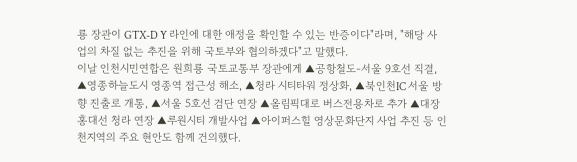룡 장관이 GTX-D Y 라인에 대한 애정을 확인할 수 있는 반증이다"라며, "해당 사업의 차질 없는 추진을 위해 국토부와 협의하겠다"고 말했다.
이날 인천시민연합은 원희룡 국토교통부 장관에게 ▲공항철도-서울 9호선 직결, ▲영종하늘도시 영종역 접근성 해소, ▲청라 시티타워 정상화, ▲북인천IC 서울 방향 진출로 개통, ▲서울 5호선 검단 연장 ▲올림픽대로 버스전용차로 추가 ▲대장홍대선 청라 연장 ▲루원시티 개발사업 ▲아이퍼스힐 영상문화단지 사업 추진 등 인천지역의 주요 현안도 함께 건의했다.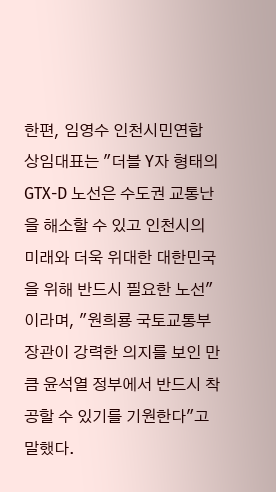한편, 임영수 인천시민연합 상임대표는 "더블 Y자 형태의 GTX-D 노선은 수도권 교통난을 해소할 수 있고 인천시의 미래와 더욱 위대한 대한민국을 위해 반드시 필요한 노선"이라며, "원희룡 국토교통부 장관이 강력한 의지를 보인 만큼 윤석열 정부에서 반드시 착공할 수 있기를 기원한다"고 말했다.